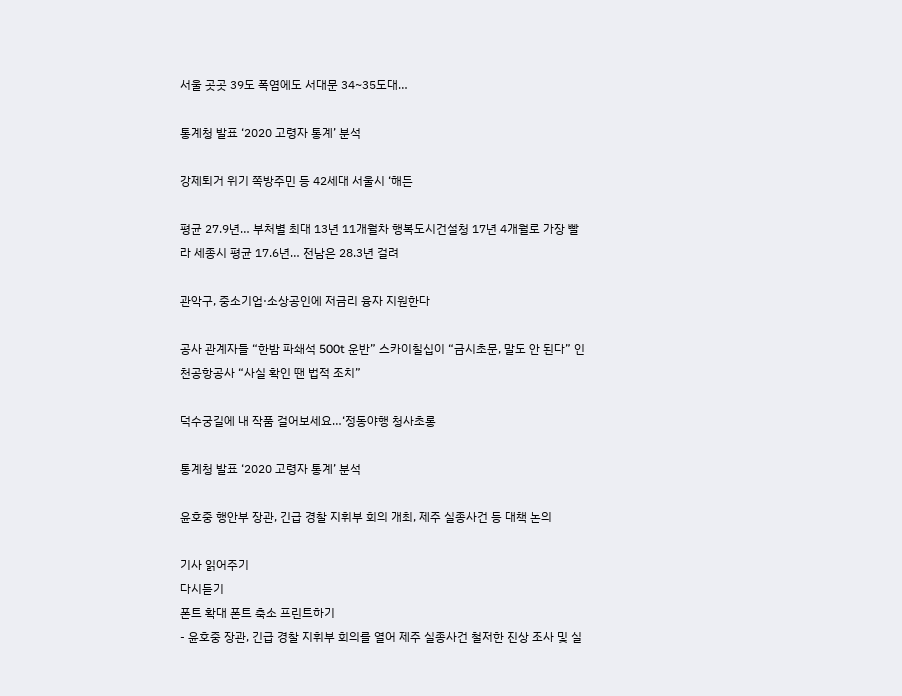서울 곳곳 39도 폭염에도 서대문 34~35도대…

통계청 발표 ‘2020 고령자 통계’ 분석

강제퇴거 위기 쪽방주민 등 42세대 서울시 ‘해든

평균 27.9년… 부처별 최대 13년 11개월차 행복도시건설청 17년 4개월로 가장 빨라 세종시 평균 17.6년… 전남은 28.3년 걸려

관악구, 중소기업·소상공인에 저금리 융자 지원한다

공사 관계자들 “한밤 파쇄석 500t 운반” 스카이칠십이 “금시초문, 말도 안 된다” 인천공항공사 “사실 확인 땐 법적 조치”

덕수궁길에 내 작품 걸어보세요…‘정동야행 청사초롱

통계청 발표 ‘2020 고령자 통계’ 분석

윤호중 행안부 장관, 긴급 경찰 지휘부 회의 개최, 제주 실종사건 등 대책 논의

기사 읽어주기
다시듣기
폰트 확대 폰트 축소 프린트하기
- 윤호중 장관, 긴급 경찰 지휘부 회의를 열어 제주 실종사건 철저한 진상 조사 및 실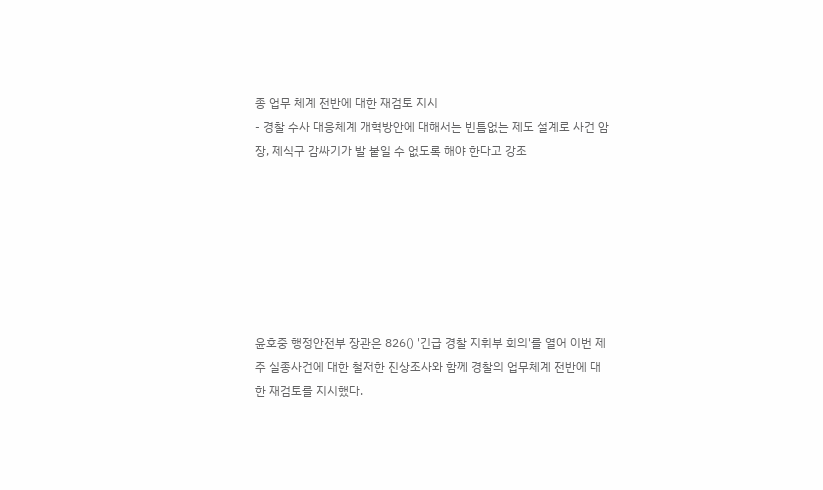종 업무 체계 전반에 대한 재검토 지시
- 경찰 수사 대응체계 개혁방안에 대해서는 빈틈없는 제도 설계로 사건 암장, 제식구 감싸기가 발 붙일 수 없도록 해야 한다고 강조







윤호중 행정안전부 장관은 826() '긴급 경찰 지휘부 회의'를 열어 이번 제주 실종사건에 대한 철저한 진상조사와 함께 경찰의 업무체계 전반에 대한 재검토를 지시했다.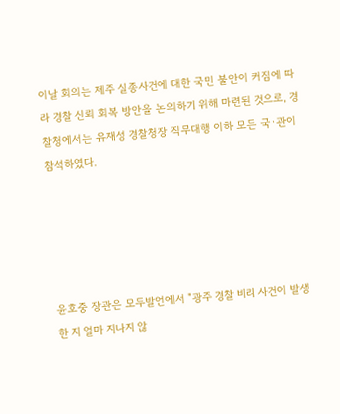이날 회의는 제주 실종사건에 대한 국민 불안이 커짐에 따라 경찰 신뢰 회복 방안을 논의하기 위해 마련된 것으로, 경찰청에서는 유재성 경찰청장 직무대행 이하 모든 국·관이 참석하였다.





윤호중 장관은 모두발언에서 "광주 경찰 비리 사건이 발생한 지 얼마 지나지 않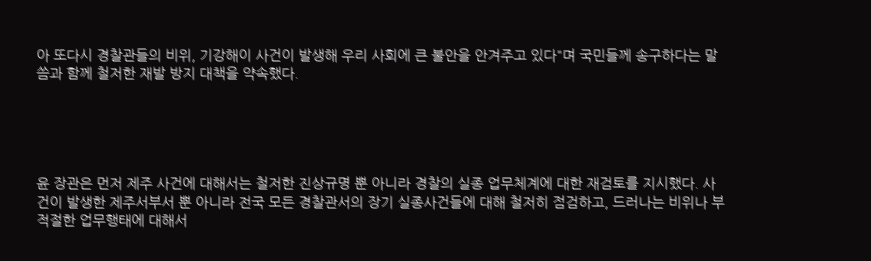아 또다시 경찰관들의 비위, 기강해이 사건이 발생해 우리 사회에 큰 불안을 안겨주고 있다"며 국민들께 송구하다는 말씀과 함께 철저한 재발 방지 대책을 약속했다.





윤 장관은 먼저 제주 사건에 대해서는 철저한 진상규명 뿐 아니라 경찰의 실종 업무체계에 대한 재검토를 지시했다. 사건이 발생한 제주서부서 뿐 아니라 전국 모든 경찰관서의 장기 실종사건들에 대해 철저히 점검하고, 드러나는 비위나 부적절한 업무행태에 대해서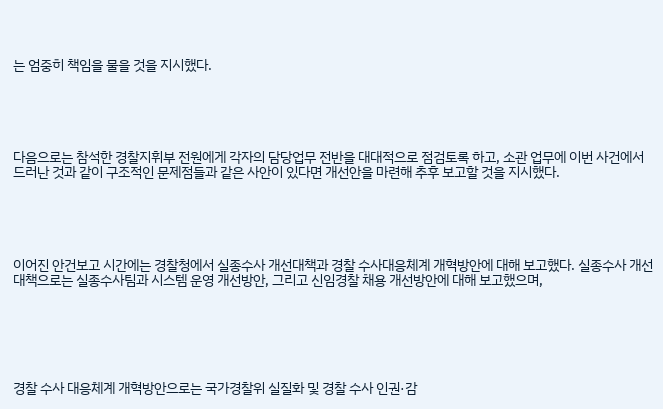는 엄중히 책임을 물을 것을 지시했다.





다음으로는 참석한 경찰지휘부 전원에게 각자의 담당업무 전반을 대대적으로 점검토록 하고, 소관 업무에 이번 사건에서 드러난 것과 같이 구조적인 문제점들과 같은 사안이 있다면 개선안을 마련해 추후 보고할 것을 지시했다.





이어진 안건보고 시간에는 경찰청에서 실종수사 개선대책과 경찰 수사대응체계 개혁방안에 대해 보고했다. 실종수사 개선대책으로는 실종수사팀과 시스템 운영 개선방안, 그리고 신임경찰 채용 개선방안에 대해 보고했으며,






경찰 수사 대응체계 개혁방안으로는 국가경찰위 실질화 및 경찰 수사 인권·감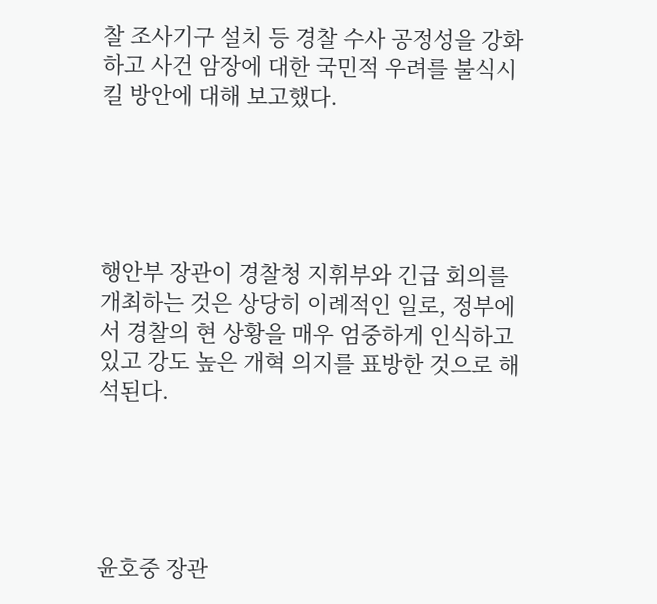찰 조사기구 설치 등 경찰 수사 공정성을 강화하고 사건 암장에 대한 국민적 우려를 불식시킬 방안에 대해 보고했다.





행안부 장관이 경찰청 지휘부와 긴급 회의를 개최하는 것은 상당히 이례적인 일로, 정부에서 경찰의 현 상황을 매우 엄중하게 인식하고 있고 강도 높은 개혁 의지를 표방한 것으로 해석된다.





윤호중 장관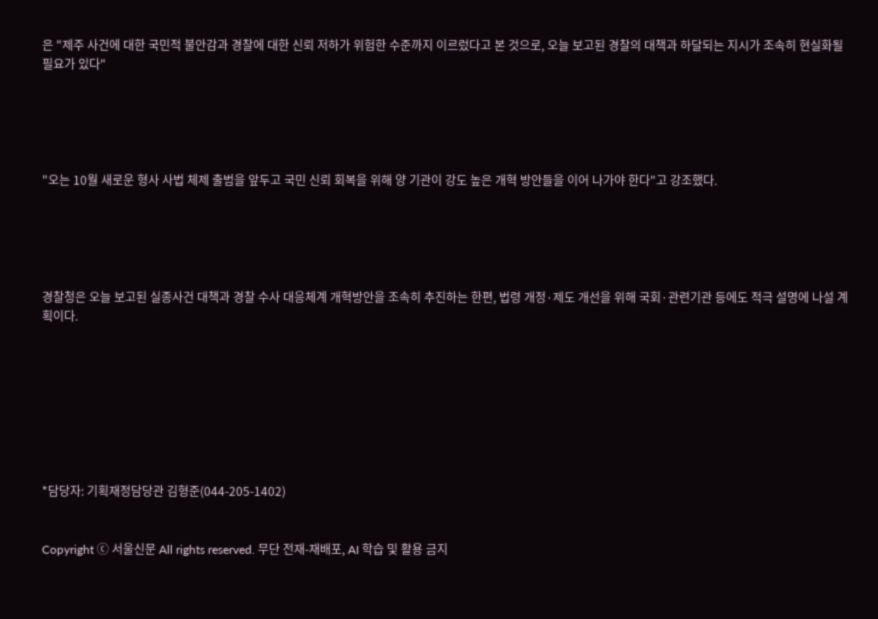은 "제주 사건에 대한 국민적 불안감과 경찰에 대한 신뢰 저하가 위험한 수준까지 이르렀다고 본 것으로, 오늘 보고된 경찰의 대책과 하달되는 지시가 조속히 현실화될 필요가 있다"





"오는 10월 새로운 형사 사법 체제 출범을 앞두고 국민 신뢰 회복을 위해 양 기관이 강도 높은 개혁 방안들을 이어 나가야 한다"고 강조했다.





경찰청은 오늘 보고된 실종사건 대책과 경찰 수사 대응체계 개혁방안을 조속히 추진하는 한편, 법령 개정·제도 개선을 위해 국회·관련기관 등에도 적극 설명에 나설 계획이다.








*담당자: 기획재정담당관 김형준(044-205-1402)


Copyright ⓒ 서울신문 All rights reserved. 무단 전재-재배포, AI 학습 및 활용 금지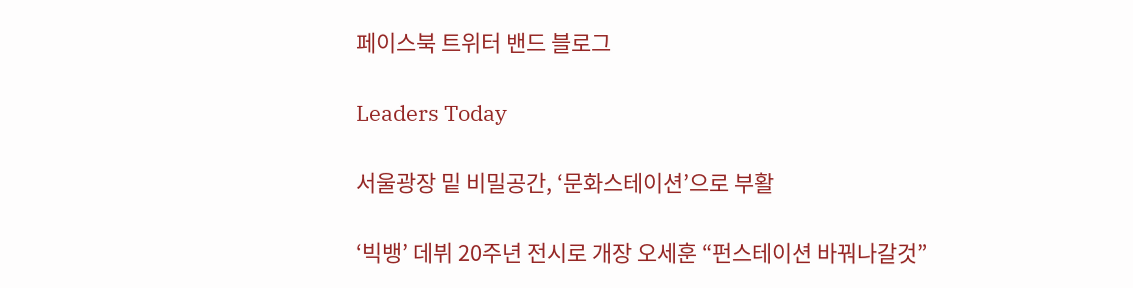페이스북 트위터 밴드 블로그

Leaders Today

서울광장 밑 비밀공간, ‘문화스테이션’으로 부활

‘빅뱅’ 데뷔 20주년 전시로 개장 오세훈 “펀스테이션 바꿔나갈것”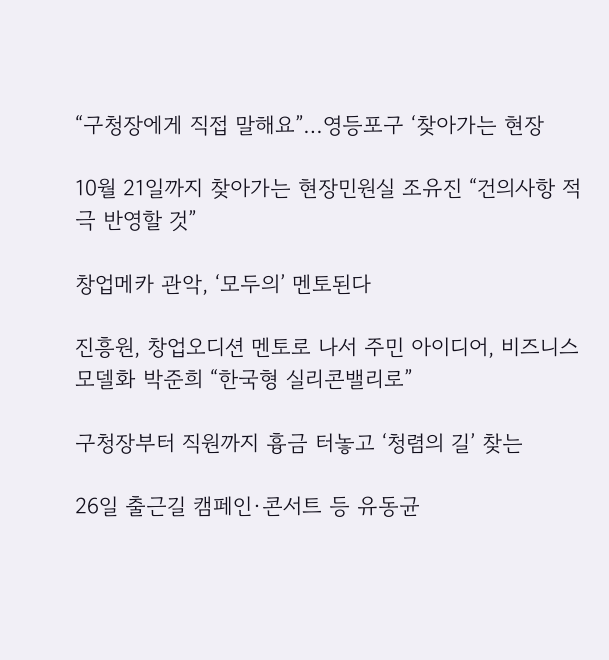“구청장에게 직접 말해요”…영등포구 ‘찾아가는 현장

10월 21일까지 찾아가는 현장민원실 조유진 “건의사항 적극 반영할 것”

창업메카 관악, ‘모두의’ 멘토된다

진흥원, 창업오디션 멘토로 나서 주민 아이디어, 비즈니스 모델화 박준희 “한국형 실리콘밸리로”

구청장부터 직원까지 흉금 터놓고 ‘청렴의 길’ 찾는

26일 출근길 캠페인·콘서트 등 유동균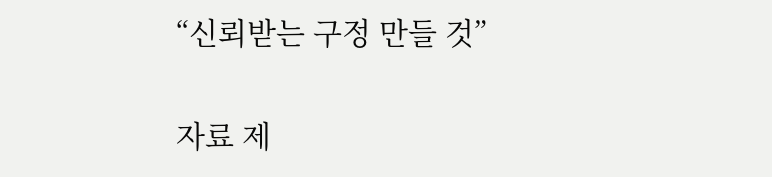“신뢰받는 구정 만들 것”

자료 제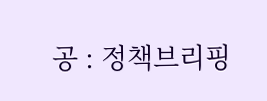공 : 정책브리핑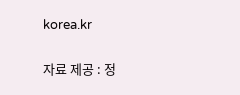korea.kr

자료 제공 : 정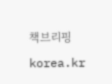책브리핑 korea.kr